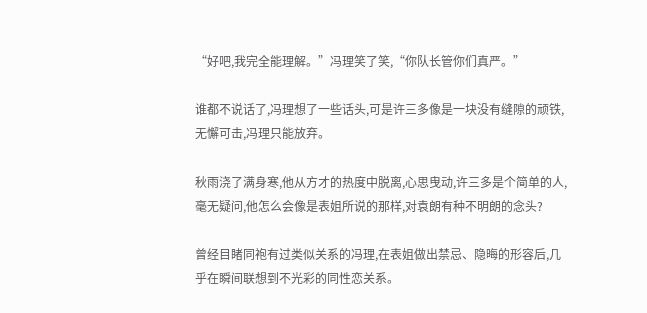“好吧,我完全能理解。”冯理笑了笑,“你队长管你们真严。”

谁都不说话了,冯理想了一些话头,可是许三多像是一块没有缝隙的顽铁,无懈可击,冯理只能放弃。

秋雨浇了满身寒,他从方才的热度中脱离,心思曳动,许三多是个简单的人,毫无疑问,他怎么会像是表姐所说的那样,对袁朗有种不明朗的念头?

曾经目睹同袍有过类似关系的冯理,在表姐做出禁忌、隐晦的形容后,几乎在瞬间联想到不光彩的同性恋关系。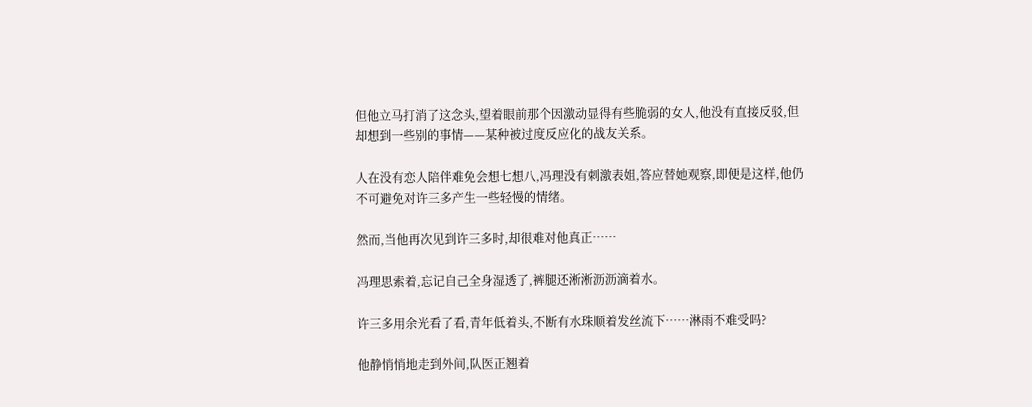但他立马打消了这念头,望着眼前那个因激动显得有些脆弱的女人,他没有直接反驳,但却想到一些别的事情——某种被过度反应化的战友关系。

人在没有恋人陪伴难免会想七想八,冯理没有刺激表姐,答应替她观察,即便是这样,他仍不可避免对许三多产生一些轻慢的情绪。

然而,当他再次见到许三多时,却很难对他真正……

冯理思索着,忘记自己全身湿透了,裤腿还淅淅沥沥滴着水。

许三多用余光看了看,青年低着头,不断有水珠顺着发丝流下……淋雨不难受吗?

他静悄悄地走到外间,队医正翘着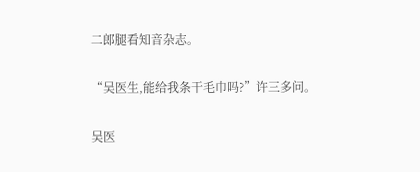二郎腿看知音杂志。

“吴医生,能给我条干毛巾吗?”许三多问。

吴医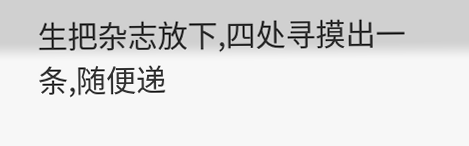生把杂志放下,四处寻摸出一条,随便递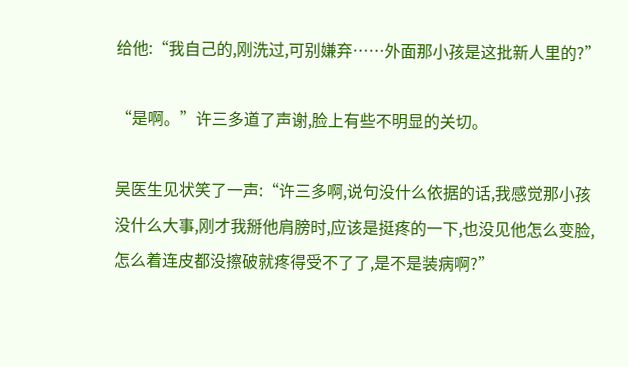给他:“我自己的,刚洗过,可别嫌弃……外面那小孩是这批新人里的?”

“是啊。”许三多道了声谢,脸上有些不明显的关切。

吴医生见状笑了一声:“许三多啊,说句没什么依据的话,我感觉那小孩没什么大事,刚才我掰他肩膀时,应该是挺疼的一下,也没见他怎么变脸,怎么着连皮都没擦破就疼得受不了了,是不是装病啊?”